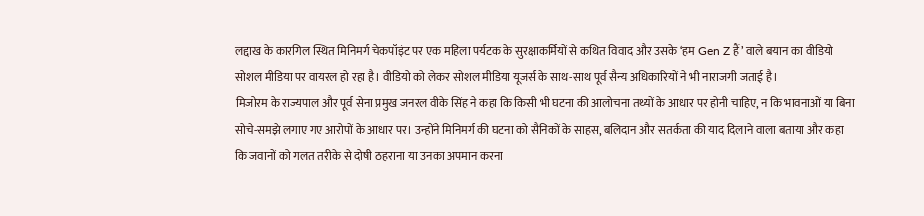लद्दाख के कारगिल स्थित मिनिमर्ग चेकपॉइंट पर एक महिला पर्यटक के सुरक्षाकर्मियों से कथित विवाद और उसके ‘हम Gen Z हैं’ वाले बयान का वीडियो सोशल मीडिया पर वायरल हो रहा है। वीडियो को लेकर सोशल मीडिया यूजर्स के साथ-साथ पूर्व सैन्य अधिकारियों ने भी नाराजगी जताई है।
मिजोरम के राज्यपाल और पूर्व सेना प्रमुख जनरल वीके सिंह ने कहा कि किसी भी घटना की आलोचना तथ्यों के आधार पर होनी चाहिए, न कि भावनाओं या बिना सोचे-समझे लगाए गए आरोपों के आधार पर। उन्होंने मिनिमर्ग की घटना को सैनिकों के साहस, बलिदान और सतर्कता की याद दिलाने वाला बताया और कहा कि जवानों को गलत तरीके से दोषी ठहराना या उनका अपमान करना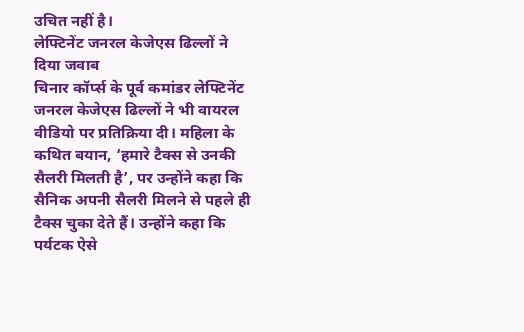उचित नहीं है।
लेफ्टिनेंट जनरल केजेएस ढिल्लों ने दिया जवाब
चिनार कॉर्प्स के पूर्व कमांडर लेफ्टिनेंट जनरल केजेएस ढिल्लों ने भी वायरल वीडियो पर प्रतिक्रिया दी। महिला के कथित बयान, ‘हमारे टैक्स से उनकी सैलरी मिलती है’, पर उन्होंने कहा कि सैनिक अपनी सैलरी मिलने से पहले ही टैक्स चुका देते हैं। उन्होंने कहा कि पर्यटक ऐसे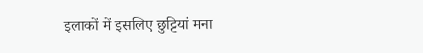इलाकों में इसलिए छुट्टियां मना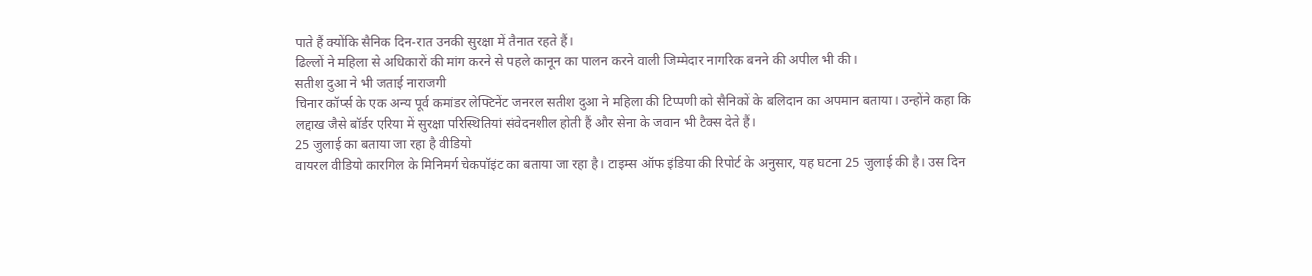पाते हैं क्योंकि सैनिक दिन-रात उनकी सुरक्षा में तैनात रहते हैं।
ढिल्लों ने महिला से अधिकारों की मांग करने से पहले कानून का पालन करने वाली जिम्मेदार नागरिक बनने की अपील भी की।
सतीश दुआ ने भी जताई नाराजगी
चिनार कॉर्प्स के एक अन्य पूर्व कमांडर लेफ्टिनेंट जनरल सतीश दुआ ने महिला की टिप्पणी को सैनिकों के बलिदान का अपमान बताया। उन्होंने कहा कि लद्दाख जैसे बॉर्डर एरिया में सुरक्षा परिस्थितियां संवेदनशील होती हैं और सेना के जवान भी टैक्स देते हैं।
25 जुलाई का बताया जा रहा है वीडियो
वायरल वीडियो कारगिल के मिनिमर्ग चेकपॉइंट का बताया जा रहा है। टाइम्स ऑफ इंडिया की रिपोर्ट के अनुसार, यह घटना 25 जुलाई की है। उस दिन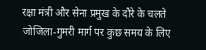रक्षा मंत्री और सेना प्रमुख के दौरे के चलते जोजिला-गुमरी मार्ग पर कुछ समय के लिए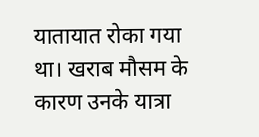यातायात रोका गया था। खराब मौसम के कारण उनके यात्रा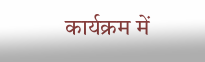कार्यक्रम में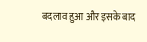बदलाव हुआ और इसके बाद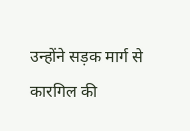उन्होंने सड़क मार्ग से कारगिल की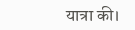यात्रा की।